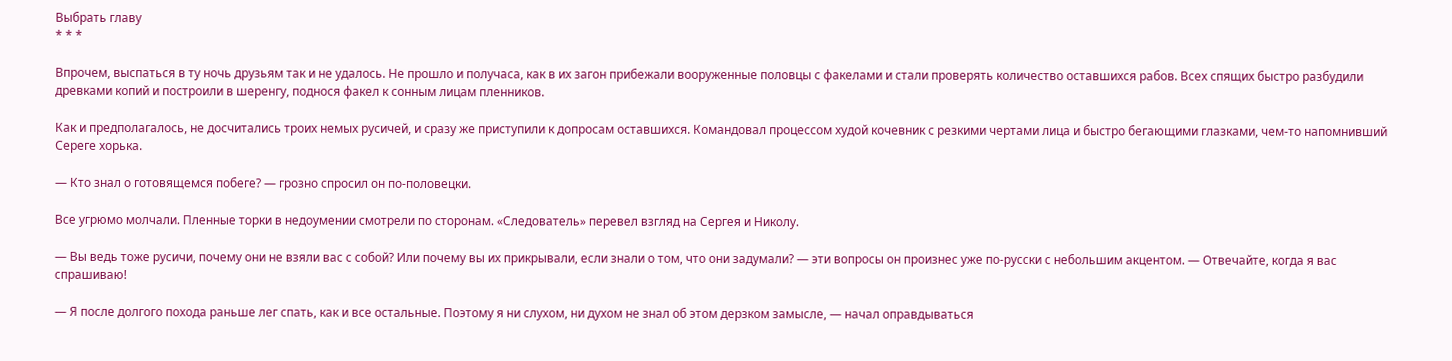Выбрать главу
* * *

Впрочем, выспаться в ту ночь друзьям так и не удалось. Не прошло и получаса, как в их загон прибежали вооруженные половцы с факелами и стали проверять количество оставшихся рабов. Всех спящих быстро разбудили древками копий и построили в шеренгу, поднося факел к сонным лицам пленников.

Как и предполагалось, не досчитались троих немых русичей, и сразу же приступили к допросам оставшихся. Командовал процессом худой кочевник с резкими чертами лица и быстро бегающими глазками, чем-то напомнивший Сереге хорька.

— Кто знал о готовящемся побеге? — грозно спросил он по-половецки.

Все угрюмо молчали. Пленные торки в недоумении смотрели по сторонам. «Следователь» перевел взгляд на Сергея и Николу.

— Вы ведь тоже русичи, почему они не взяли вас с собой? Или почему вы их прикрывали, если знали о том, что они задумали? — эти вопросы он произнес уже по-русски с небольшим акцентом. — Отвечайте, когда я вас спрашиваю!

— Я после долгого похода раньше лег спать, как и все остальные. Поэтому я ни слухом, ни духом не знал об этом дерзком замысле, — начал оправдываться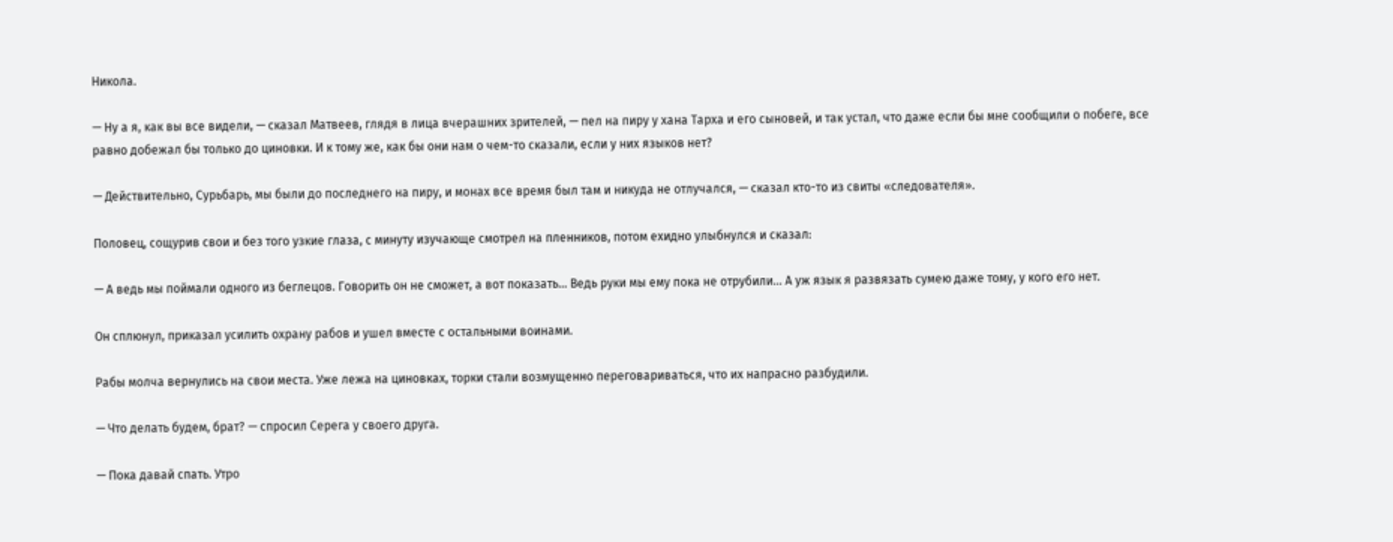Никола.

— Ну а я, как вы все видели, — сказал Матвеев, глядя в лица вчерашних зрителей, — пел на пиру у хана Тарха и его сыновей, и так устал, что даже если бы мне сообщили о побеге, все равно добежал бы только до циновки. И к тому же, как бы они нам о чем-то сказали, если у них языков нет?

— Действительно, Сурьбарь, мы были до последнего на пиру, и монах все время был там и никуда не отлучался, — сказал кто-то из свиты «следователя».

Половец, сощурив свои и без того узкие глаза, с минуту изучающе смотрел на пленников, потом ехидно улыбнулся и сказал:

— А ведь мы поймали одного из беглецов. Говорить он не сможет, а вот показать… Ведь руки мы ему пока не отрубили… А уж язык я развязать сумею даже тому, у кого его нет.

Он сплюнул, приказал усилить охрану рабов и ушел вместе с остальными воинами.

Рабы молча вернулись на свои места. Уже лежа на циновках, торки стали возмущенно переговариваться, что их напрасно разбудили.

— Что делать будем, брат? — спросил Серега у своего друга.

— Пока давай спать. Утро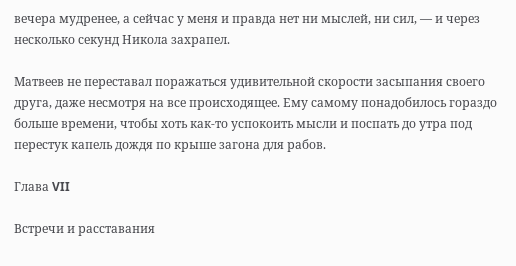вечера мудренее, а сейчас у меня и правда нет ни мыслей, ни сил, — и через несколько секунд Никола захрапел.

Матвеев не переставал поражаться удивительной скорости засыпания своего друга, даже несмотря на все происходящее. Ему самому понадобилось гораздо больше времени, чтобы хоть как-то успокоить мысли и поспать до утра под перестук капель дождя по крыше загона для рабов.

Глава VII

Встречи и расставания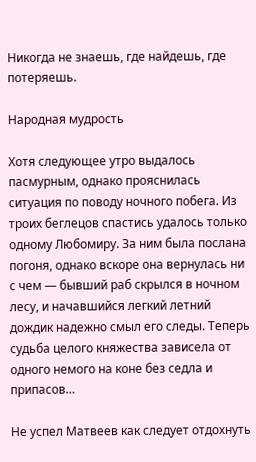Никогда не знаешь, где найдешь, где потеряешь.

Народная мудрость

Хотя следующее утро выдалось пасмурным, однако прояснилась ситуация по поводу ночного побега. Из троих беглецов спастись удалось только одному Любомиру. За ним была послана погоня, однако вскоре она вернулась ни с чем — бывший раб скрылся в ночном лесу, и начавшийся легкий летний дождик надежно смыл его следы. Теперь судьба целого княжества зависела от одного немого на коне без седла и припасов…

Не успел Матвеев как следует отдохнуть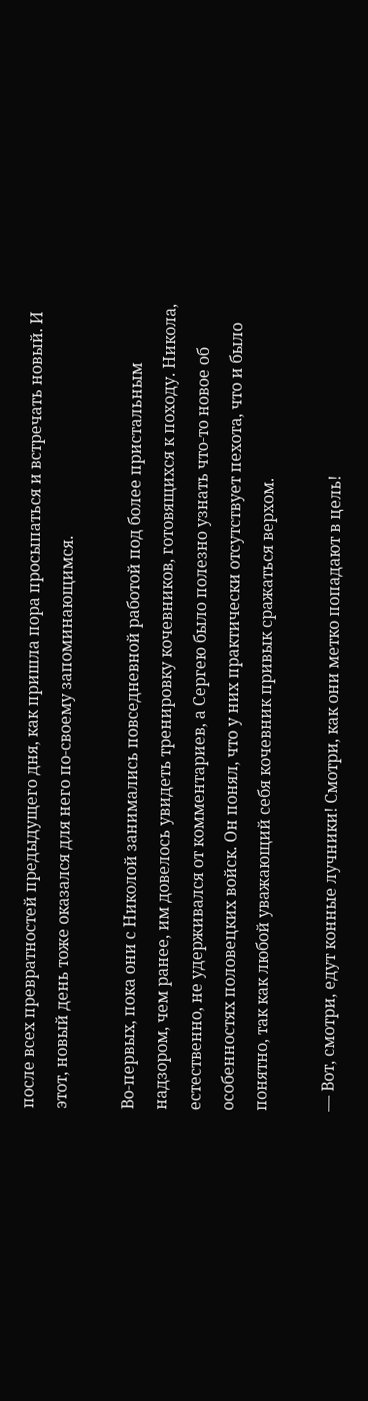после всех превратностей предыдущего дня, как пришла пора просыпаться и встречать новый. И этот, новый день тоже оказался для него по-своему запоминающимся.

Во-первых, пока они с Николой занимались повседневной работой под более пристальным надзором, чем ранее, им довелось увидеть тренировку кочевников, готовящихся к походу. Никола, естественно, не удерживался от комментариев, а Сергею было полезно узнать что-то новое об особенностях половецких войск. Он понял, что у них практически отсутствует пехота, что и было понятно, так как любой уважающий себя кочевник привык сражаться верхом.

— Вот, смотри, едут конные лучники! Смотри, как они метко попадают в цель!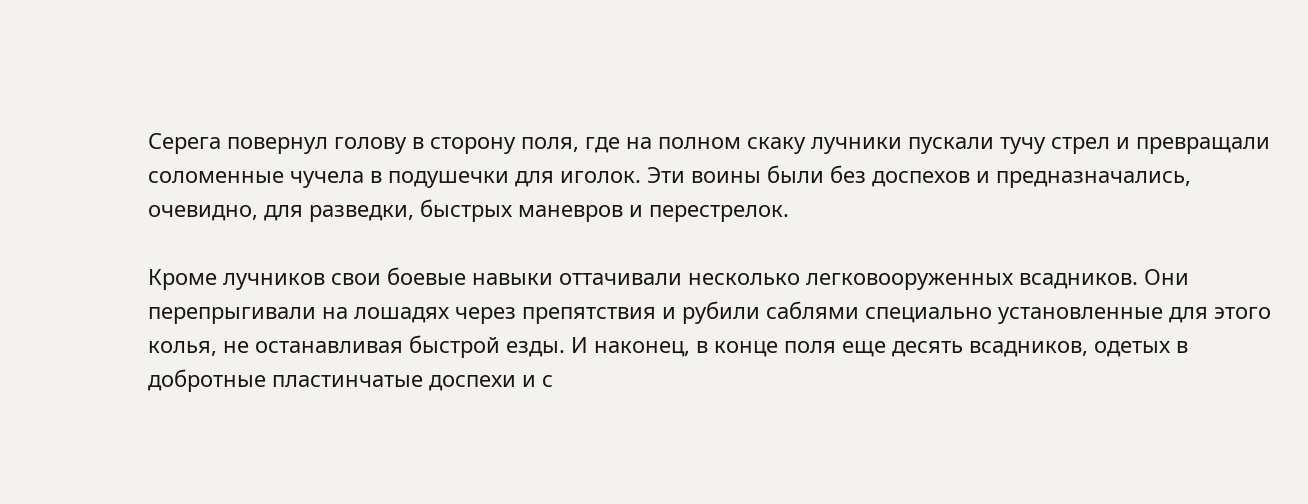Серега повернул голову в сторону поля, где на полном скаку лучники пускали тучу стрел и превращали соломенные чучела в подушечки для иголок. Эти воины были без доспехов и предназначались, очевидно, для разведки, быстрых маневров и перестрелок.

Кроме лучников свои боевые навыки оттачивали несколько легковооруженных всадников. Они перепрыгивали на лошадях через препятствия и рубили саблями специально установленные для этого колья, не останавливая быстрой езды. И наконец, в конце поля еще десять всадников, одетых в добротные пластинчатые доспехи и с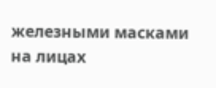железными масками на лицах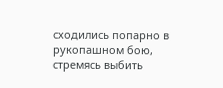сходились попарно в рукопашном бою, стремясь выбить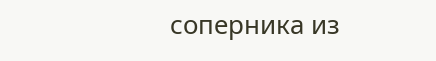соперника из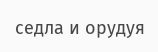седла и орудуя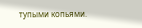тупыми копьями.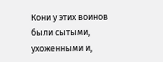Кони у этих воинов были сытыми, ухоженными и,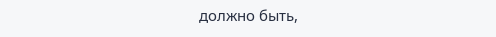должно быть,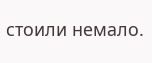стоили немало.